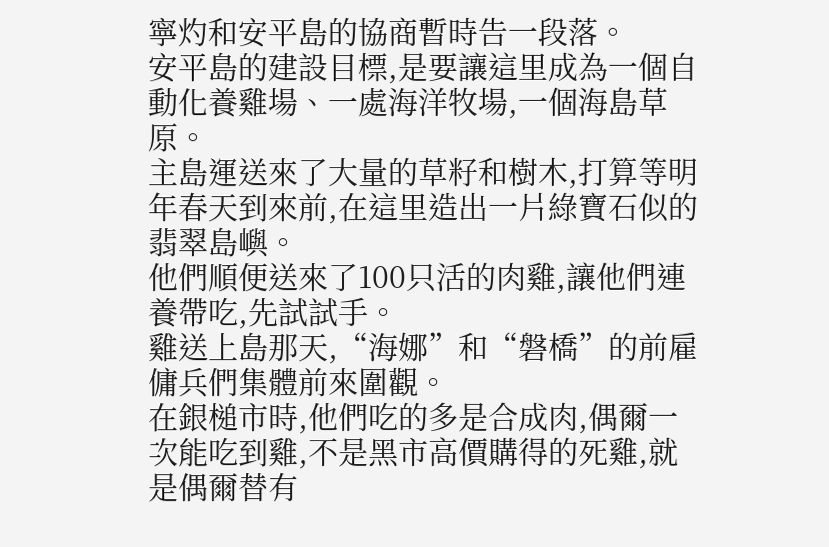寧灼和安平島的協商暫時告一段落。
安平島的建設目標,是要讓這里成為一個自動化養雞場、一處海洋牧場,一個海島草原。
主島運送來了大量的草籽和樹木,打算等明年春天到來前,在這里造出一片綠寶石似的翡翠島嶼。
他們順便送來了100只活的肉雞,讓他們連養帶吃,先試試手。
雞送上島那天,“海娜”和“磐橋”的前雇傭兵們集體前來圍觀。
在銀槌市時,他們吃的多是合成肉,偶爾一次能吃到雞,不是黑市高價購得的死雞,就是偶爾替有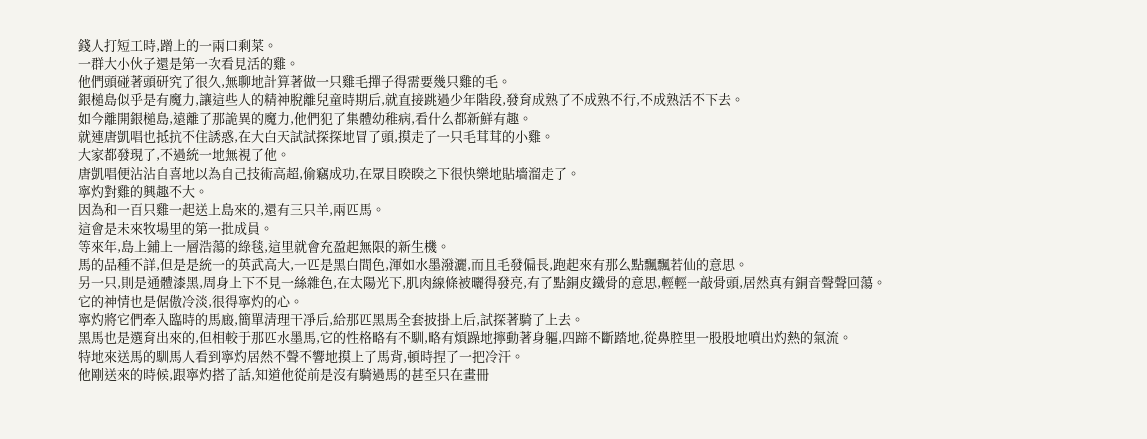錢人打短工時,蹭上的一兩口剩菜。
一群大小伙子還是第一次看見活的雞。
他們頭碰著頭研究了很久,無聊地計算著做一只雞毛撣子得需要幾只雞的毛。
銀槌島似乎是有魔力,讓這些人的精神脫離兒童時期后,就直接跳過少年階段,發育成熟了不成熟不行,不成熟活不下去。
如今離開銀槌島,遠離了那詭異的魔力,他們犯了集體幼稚病,看什么都新鮮有趣。
就連唐凱唱也抵抗不住誘惑,在大白天試試探探地冒了頭,摸走了一只毛茸茸的小雞。
大家都發現了,不過統一地無視了他。
唐凱唱便沾沾自喜地以為自己技術高超,偷竊成功,在眾目睽睽之下很快樂地貼墻溜走了。
寧灼對雞的興趣不大。
因為和一百只雞一起送上島來的,還有三只羊,兩匹馬。
這會是未來牧場里的第一批成員。
等來年,島上鋪上一層浩蕩的綠毯,這里就會充盈起無限的新生機。
馬的品種不詳,但是是統一的英武高大,一匹是黑白間色,渾如水墨潑灑,而且毛發偏長,跑起來有那么點飄飄若仙的意思。
另一只,則是通體漆黑,周身上下不見一絲雜色,在太陽光下,肌肉線條被曬得發亮,有了點銅皮鐵骨的意思,輕輕一敲骨頭,居然真有銅音聲聲回蕩。
它的神情也是倨傲冷淡,很得寧灼的心。
寧灼將它們牽入臨時的馬廄,簡單清理干凈后,給那匹黑馬全套披掛上后,試探著騎了上去。
黑馬也是選育出來的,但相較于那匹水墨馬,它的性格略有不馴,略有煩躁地擰動著身軀,四蹄不斷踏地,從鼻腔里一股股地噴出灼熱的氣流。
特地來送馬的馴馬人看到寧灼居然不聲不響地摸上了馬背,頓時捏了一把冷汗。
他剛送來的時候,跟寧灼搭了話,知道他從前是沒有騎過馬的甚至只在畫冊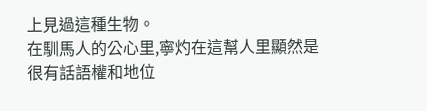上見過這種生物。
在馴馬人的公心里,寧灼在這幫人里顯然是很有話語權和地位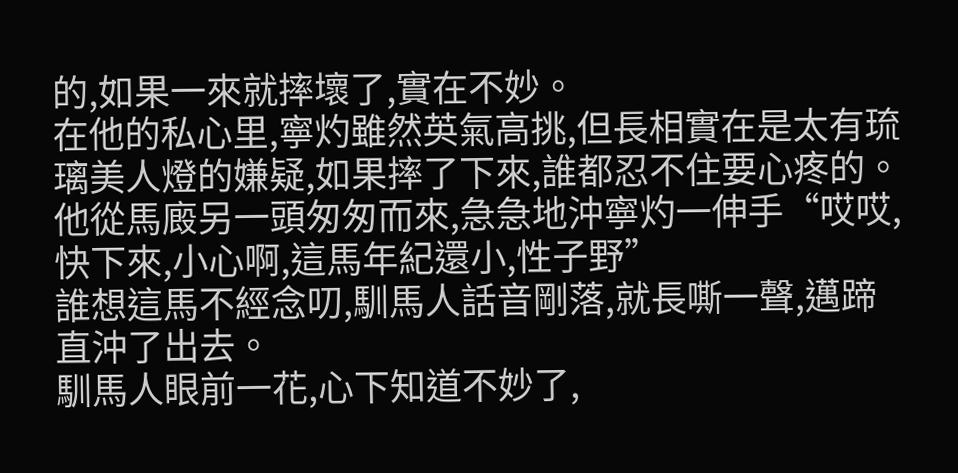的,如果一來就摔壞了,實在不妙。
在他的私心里,寧灼雖然英氣高挑,但長相實在是太有琉璃美人燈的嫌疑,如果摔了下來,誰都忍不住要心疼的。
他從馬廄另一頭匆匆而來,急急地沖寧灼一伸手“哎哎,快下來,小心啊,這馬年紀還小,性子野”
誰想這馬不經念叨,馴馬人話音剛落,就長嘶一聲,邁蹄直沖了出去。
馴馬人眼前一花,心下知道不妙了,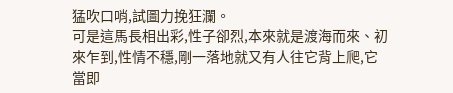猛吹口哨,試圖力挽狂瀾。
可是這馬長相出彩,性子卻烈,本來就是渡海而來、初來乍到,性情不穩,剛一落地就又有人往它背上爬,它當即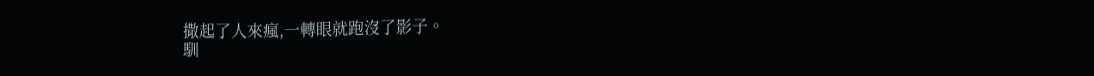撒起了人來瘋,一轉眼就跑沒了影子。
馴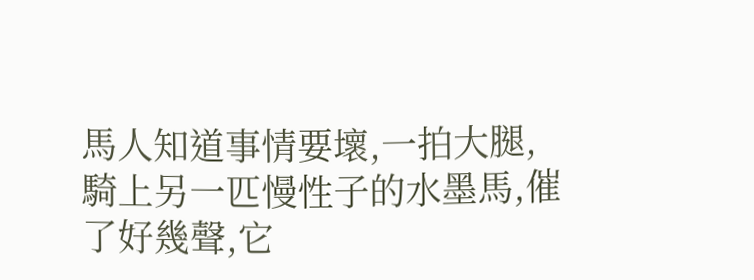馬人知道事情要壞,一拍大腿,騎上另一匹慢性子的水墨馬,催了好幾聲,它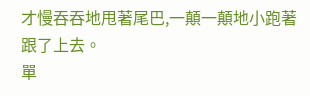才慢吞吞地甩著尾巴,一顛一顛地小跑著跟了上去。
單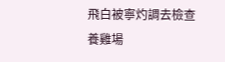飛白被寧灼調去檢查養雞場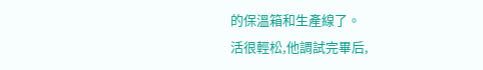的保溫箱和生產線了。
活很輕松,他調試完畢后,